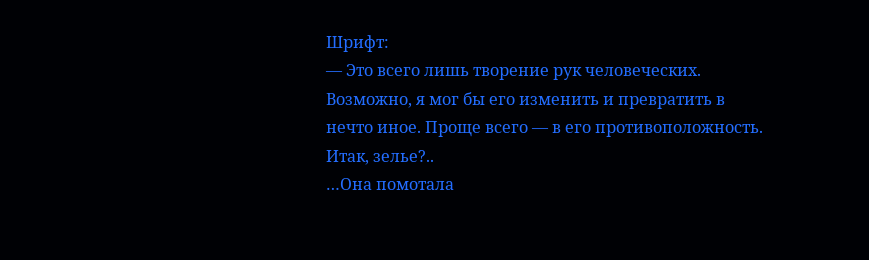Шрифт:
— Это всего лишь творение рук человеческих. Возможно, я мог бы его изменить и превратить в нечто иное. Проще всего — в его противоположность. Итак, зелье?..
…Она помотала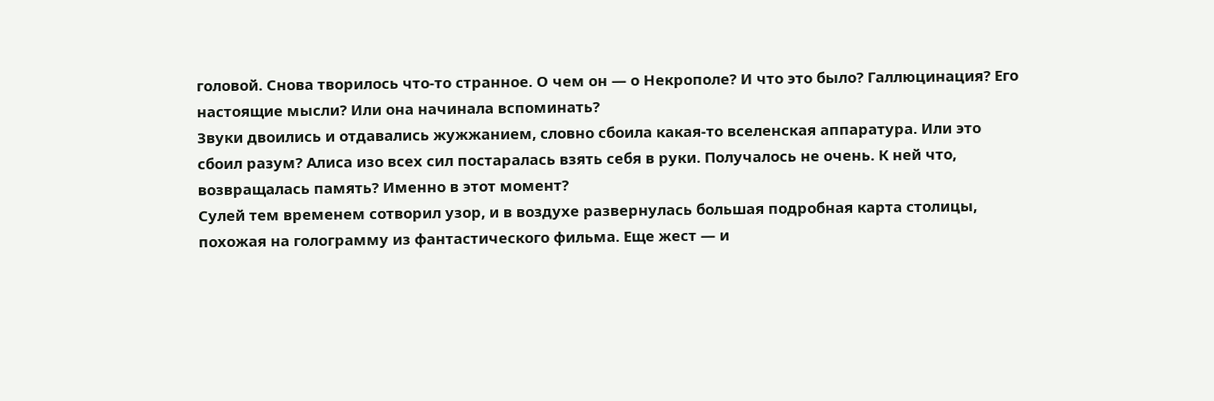головой. Снова творилось что-то странное. О чем он — о Некрополе? И что это было? Галлюцинация? Его настоящие мысли? Или она начинала вспоминать?
Звуки двоились и отдавались жужжанием, словно сбоила какая-то вселенская аппаратура. Или это сбоил разум? Алиса изо всех сил постаралась взять себя в руки. Получалось не очень. К ней что, возвращалась память? Именно в этот момент?
Сулей тем временем сотворил узор, и в воздухе развернулась большая подробная карта столицы, похожая на голограмму из фантастического фильма. Еще жест — и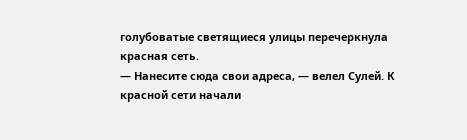голубоватые светящиеся улицы перечеркнула красная сеть.
— Нанесите сюда свои адреса, — велел Сулей. К красной сети начали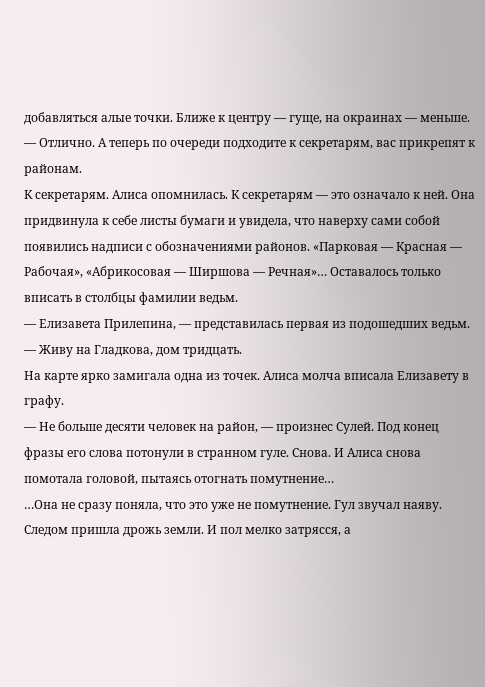добавляться алые точки. Ближе к центру — гуще, на окраинах — меньше. — Отлично. А теперь по очереди подходите к секретарям, вас прикрепят к районам.
К секретарям. Алиса опомнилась. К секретарям — это означало к ней. Она придвинула к себе листы бумаги и увидела, что наверху сами собой появились надписи с обозначениями районов. «Парковая — Красная — Рабочая», «Абрикосовая — Ширшова — Речная»… Оставалось только вписать в столбцы фамилии ведьм.
— Елизавета Прилепина, — представилась первая из подошедших ведьм. — Живу на Гладкова, дом тридцать.
На карте ярко замигала одна из точек. Алиса молча вписала Елизавету в графу.
— Не больше десяти человек на район, — произнес Сулей. Под конец фразы его слова потонули в странном гуле. Снова. И Алиса снова помотала головой, пытаясь отогнать помутнение…
…Она не сразу поняла, что это уже не помутнение. Гул звучал наяву.
Следом пришла дрожь земли. И пол мелко затрясся, а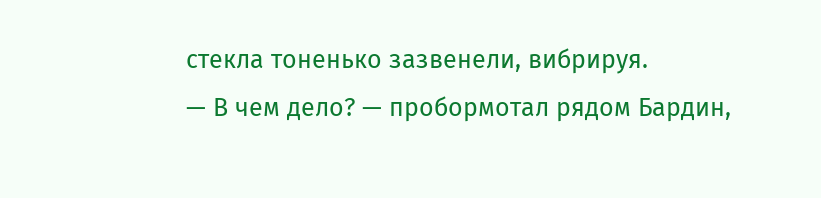стекла тоненько зазвенели, вибрируя.
— В чем дело? — пробормотал рядом Бардин,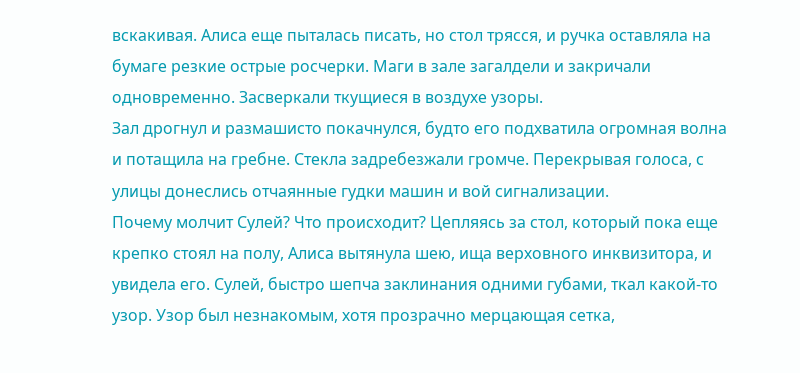вскакивая. Алиса еще пыталась писать, но стол трясся, и ручка оставляла на бумаге резкие острые росчерки. Маги в зале загалдели и закричали одновременно. Засверкали ткущиеся в воздухе узоры.
Зал дрогнул и размашисто покачнулся, будто его подхватила огромная волна и потащила на гребне. Стекла задребезжали громче. Перекрывая голоса, с улицы донеслись отчаянные гудки машин и вой сигнализации.
Почему молчит Сулей? Что происходит? Цепляясь за стол, который пока еще крепко стоял на полу, Алиса вытянула шею, ища верховного инквизитора, и увидела его. Сулей, быстро шепча заклинания одними губами, ткал какой-то узор. Узор был незнакомым, хотя прозрачно мерцающая сетка,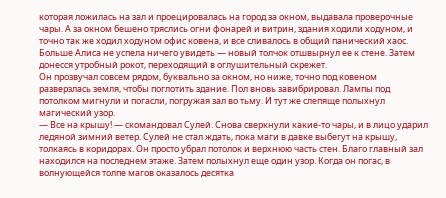которая ложилась на зал и проецировалась на город за окном, выдавала проверочные чары. А за окном бешено тряслись огни фонарей и витрин, здания ходили ходуном, и точно так же ходил ходуном офис ковена, и все сливалось в общий панический хаос.
Больше Алиса не успела ничего увидеть — новый толчок отшвырнул ее к стене. Затем донесся утробный рокот, переходящий в оглушительный скрежет.
Он прозвучал совсем рядом, буквально за окном, но ниже, точно под ковеном разверзлась земля, чтобы поглотить здание. Пол вновь завибрировал. Лампы под потолком мигнули и погасли, погружая зал во тьму. И тут же слепяще полыхнул магический узор.
— Все на крышу! — скомандовал Сулей. Снова сверкнули какие-то чары, и в лицо ударил ледяной зимний ветер. Сулей не стал ждать, пока маги в давке выбегут на крышу, толкаясь в коридорах. Он просто убрал потолок и верхнюю часть стен. Благо главный зал находился на последнем этаже. Затем полыхнул еще один узор. Когда он погас, в волнующейся толпе магов оказалось десятка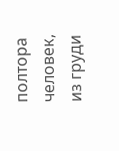полтора человек, из груди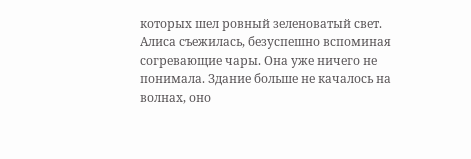которых шел ровный зеленоватый свет.
Алиса съежилась, безуспешно вспоминая согревающие чары. Она уже ничего не понимала. Здание больше не качалось на волнах, оно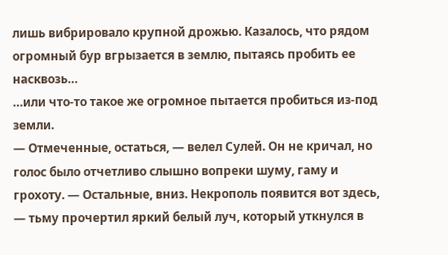лишь вибрировало крупной дрожью. Казалось, что рядом огромный бур вгрызается в землю, пытаясь пробить ее насквозь…
…или что-то такое же огромное пытается пробиться из-под земли.
— Отмеченные, остаться, — велел Сулей. Он не кричал, но голос было отчетливо слышно вопреки шуму, гаму и грохоту. — Остальные, вниз. Некрополь появится вот здесь, — тьму прочертил яркий белый луч, который уткнулся в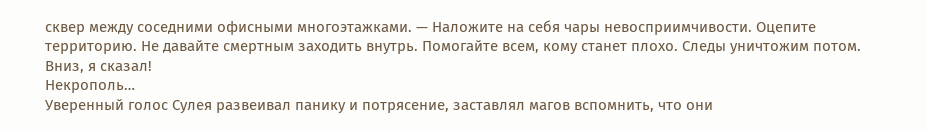сквер между соседними офисными многоэтажками. — Наложите на себя чары невосприимчивости. Оцепите территорию. Не давайте смертным заходить внутрь. Помогайте всем, кому станет плохо. Следы уничтожим потом. Вниз, я сказал!
Некрополь…
Уверенный голос Сулея развеивал панику и потрясение, заставлял магов вспомнить, что они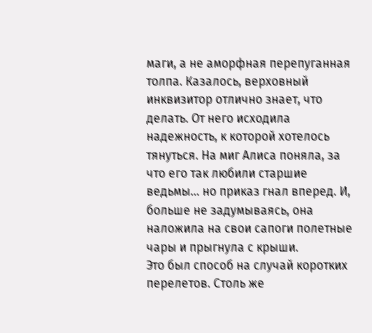маги, а не аморфная перепуганная толпа. Казалось, верховный инквизитор отлично знает, что делать. От него исходила надежность, к которой хотелось тянуться. На миг Алиса поняла, за что его так любили старшие ведьмы… но приказ гнал вперед. И, больше не задумываясь, она наложила на свои сапоги полетные чары и прыгнула с крыши.
Это был способ на случай коротких перелетов. Столь же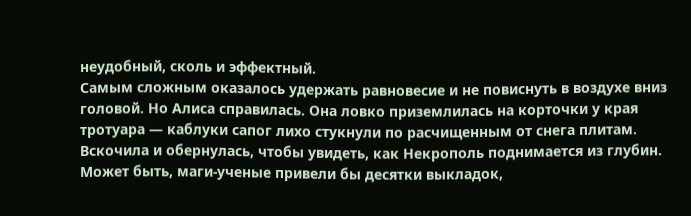неудобный, сколь и эффектный.
Самым сложным оказалось удержать равновесие и не повиснуть в воздухе вниз головой. Но Алиса справилась. Она ловко приземлилась на корточки у края тротуара — каблуки сапог лихо стукнули по расчищенным от снега плитам. Вскочила и обернулась, чтобы увидеть, как Некрополь поднимается из глубин.
Может быть, маги-ученые привели бы десятки выкладок,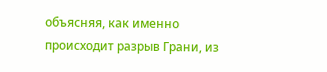объясняя, как именно происходит разрыв Грани, из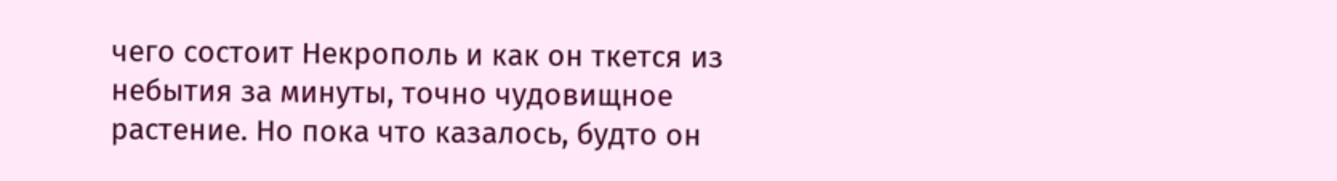чего состоит Некрополь и как он ткется из небытия за минуты, точно чудовищное растение. Но пока что казалось, будто он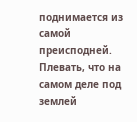поднимается из самой преисподней. Плевать, что на самом деле под землей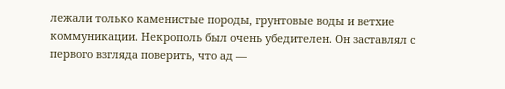лежали только каменистые породы, грунтовые воды и ветхие коммуникации. Некрополь был очень убедителен. Он заставлял с первого взгляда поверить, что ад —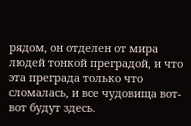рядом, он отделен от мира людей тонкой преградой, и что эта преграда только что сломалась, и все чудовища вот-вот будут здесь.